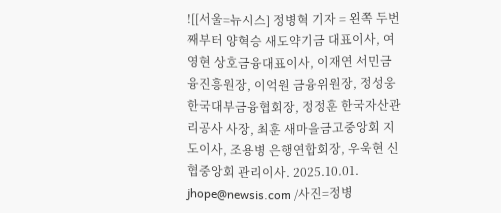![[서울=뉴시스] 정병혁 기자 = 왼쪽 두번째부터 양혁승 새도약기금 대표이사, 여영현 상호금융대표이사, 이재연 서민금융진흥원장, 이억원 금융위원장, 정성웅 한국대부금융협회장, 정정훈 한국자산관리공사 사장, 최훈 새마을금고중앙회 지도이사, 조용병 은행연합회장, 우욱현 신협중앙회 관리이사. 2025.10.01. jhope@newsis.com /사진=정병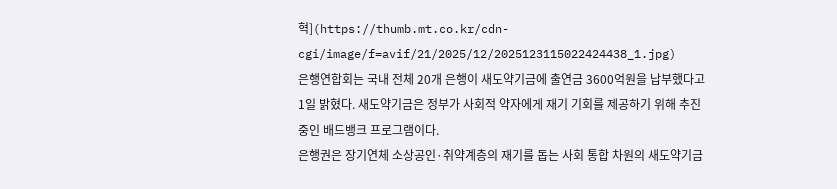혁](https://thumb.mt.co.kr/cdn-cgi/image/f=avif/21/2025/12/2025123115022424438_1.jpg)
은행연합회는 국내 전체 20개 은행이 새도약기금에 출연금 3600억원을 납부했다고 1일 밝혔다. 새도약기금은 정부가 사회적 약자에게 재기 기회를 제공하기 위해 추진 중인 배드뱅크 프로그램이다.
은행권은 장기연체 소상공인·취약계층의 재기를 돕는 사회 통합 차원의 새도약기금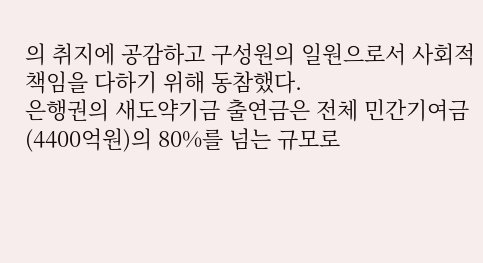의 취지에 공감하고 구성원의 일원으로서 사회적 책임을 다하기 위해 동참했다.
은행권의 새도약기금 출연금은 전체 민간기여금(4400억원)의 80%를 넘는 규모로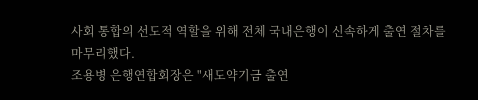사회 통합의 선도적 역할을 위해 전체 국내은행이 신속하게 출연 절차를 마무리했다.
조용병 은행연합회장은 "새도약기금 출연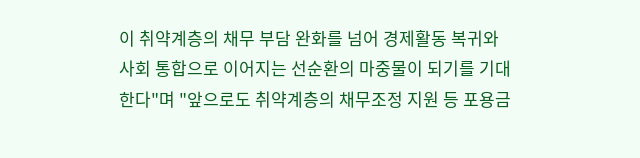이 취약계층의 채무 부담 완화를 넘어 경제활동 복귀와 사회 통합으로 이어지는 선순환의 마중물이 되기를 기대한다"며 "앞으로도 취약계층의 채무조정 지원 등 포용금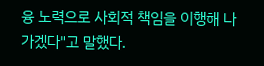융 노력으로 사회적 책임을 이행해 나가겠다"고 말했다.